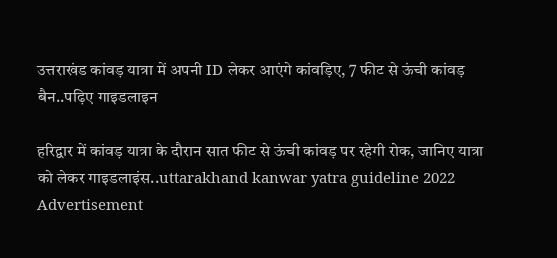उत्तराखंड कांवड़ यात्रा में अपनी ID लेकर आएंगे कांवड़िए, 7 फीट से ऊंची कांवड़ बैन..पढ़िए गाइडलाइन

हरिद्वार में कांवड़ यात्रा के दौरान सात फीट से ऊंची कांवड़ पर रहेगी रोक, जानिए यात्रा को लेकर गाइडलाइंस..uttarakhand kanwar yatra guideline 2022
Advertisement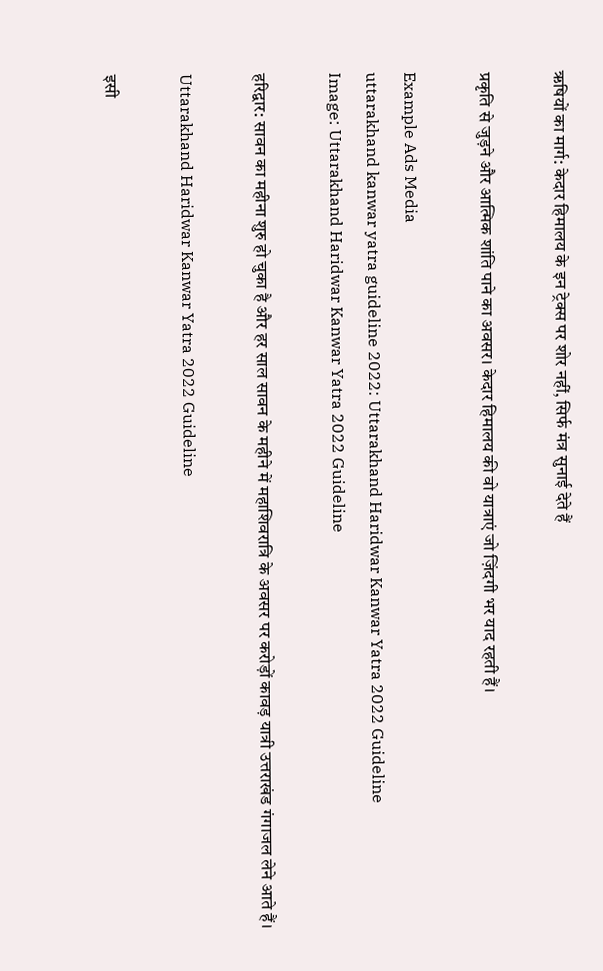ऋषियों का मार्ग: केदार हिमालय के इन ट्रेक्स पर शोर नहीं, सिर्फ मंत्र सुनाई देते हैं

प्रकृति से जुड़ने और आत्मिक शांति पाने का अवसर। केदार हिमालय की वो यात्राएं जो ज़िंदगी भर याद रहती हैं।

Example Ads Media
uttarakhand kanwar yatra guideline 2022: Uttarakhand Haridwar Kanwar Yatra 2022 Guideline
Image: Uttarakhand Haridwar Kanwar Yatra 2022 Guideline

हरिद्वार: सावन का महीना शुरु हो चुका है और हर साल सावन के महीने में महाशिवरात्रि के अवसर पर करोड़ों कावड़ यात्री उत्तराखंड गंगाजल लेने आते हैं।

Uttarakhand Haridwar Kanwar Yatra 2022 Guideline

इसी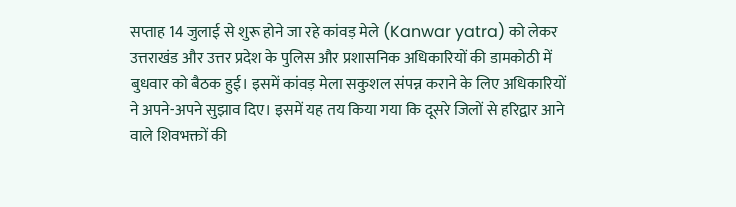सप्ताह 14 जुलाई से शुरू होने जा रहे कांवड़ मेले (Kanwar yatra) को लेकर उत्तराखंड और उत्तर प्रदेश के पुलिस और प्रशासनिक अधिकारियों की डामकोठी में बुधवार को बैठक हुई। इसमें कांवड़ मेला सकुशल संपन्न कराने के लिए अधिकारियों ने अपने-अपने सुझाव दिए। इसमें यह तय किया गया कि दूसरे जिलों से हरिद्वार आने वाले शिवभक्तों की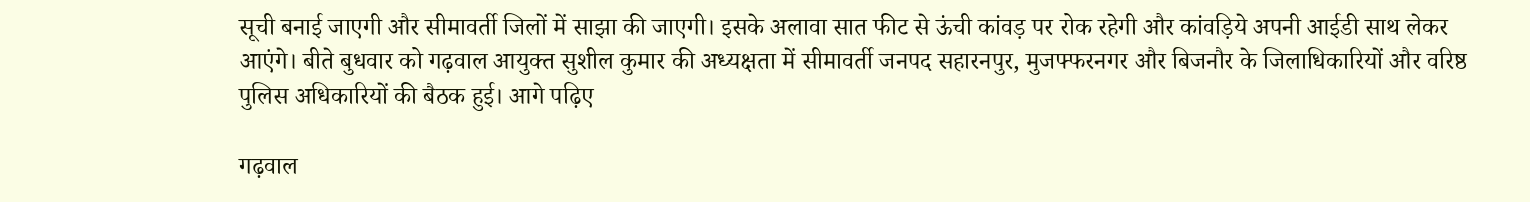सूची बनाई जाएगी और सीमावर्ती जिलों में साझा की जाएगी। इसके अलावा सात फीट से ऊंची कांवड़ पर रोक रहेगी और कांवड़िये अपनी आईडी साथ लेकर आएंगे। बीते बुधवार को गढ़वाल आयुक्त सुशील कुमार की अध्यक्षता में सीमावर्ती जनपद सहारनपुर, मुजफ्फरनगर और बिजनौर के जिलाधिकारियों और वरिष्ठ पुलिस अधिकारियों की बैठक हुई। आगे पढ़िए

गढ़वाल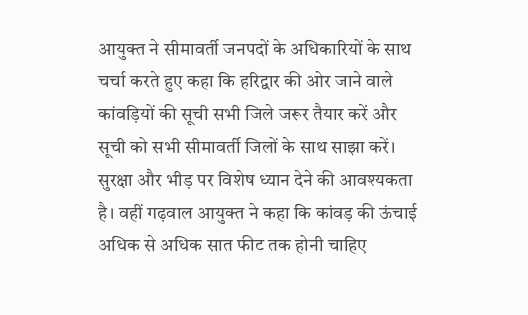आयुक्त ने सीमावर्ती जनपदों के अधिकारियों के साथ चर्चा करते हुए कहा कि हरिद्वार की ओर जाने वाले कांवड़ियों की सूची सभी जिले जरूर तैयार करें और सूची को सभी सीमावर्ती जिलों के साथ साझा करें। सुरक्षा और भीड़ पर विशेष ध्यान देने की आवश्यकता है। वहीं गढ़वाल आयुक्त ने कहा कि कांवड़ की ऊंचाई अधिक से अधिक सात फीट तक होनी चाहिए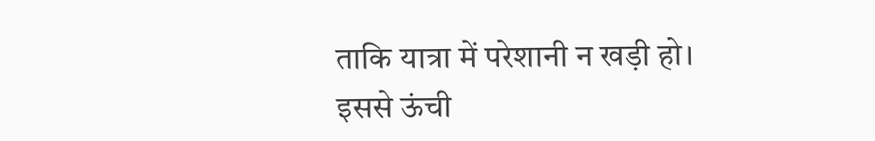ताकि यात्रा में परेशानी न खड़ी हो। इससे ऊंची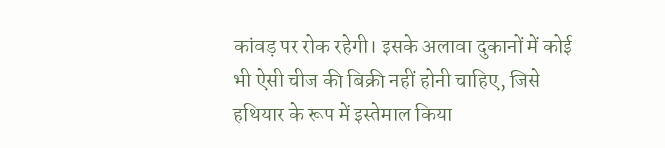कांवड़ पर रोक रहेगी। इसके अलावा दुकानों में कोई भी ऐसी चीज की बिक्री नहीं होनी चाहिए, जिसे हथियार के रूप में इस्तेमाल किया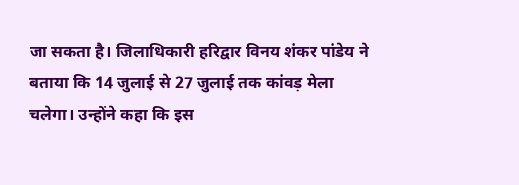जा सकता है। जिलाधिकारी हरिद्वार विनय शंकर पांडेय ने बताया कि 14 जुलाई से 27 जुलाई तक कांवड़ मेला चलेगा। उन्होंने कहा कि इस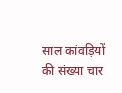साल कांवड़ियों की संख्या चार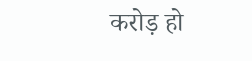करोड़ हो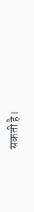सकती है।